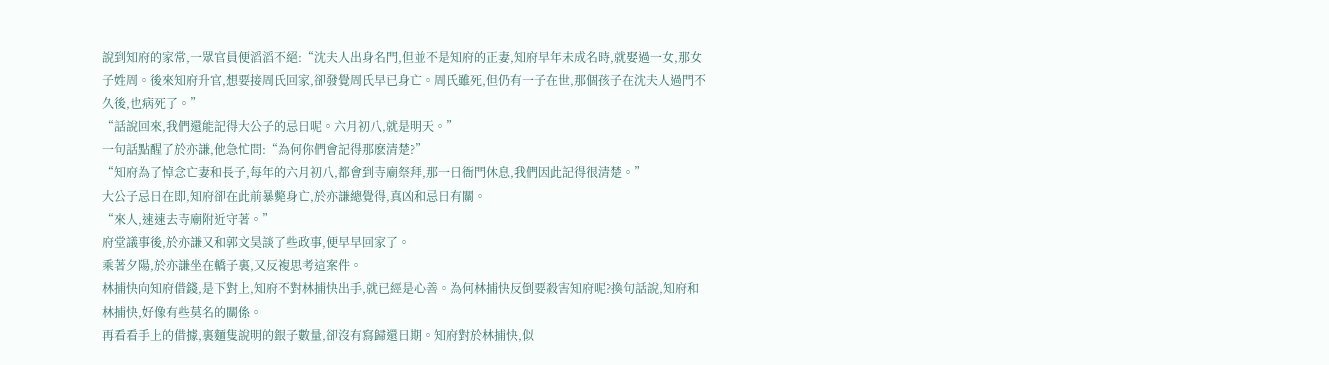說到知府的家常,一眾官員便滔滔不絕:“沈夫人出身名門,但並不是知府的正妻,知府早年未成名時,就娶過一女,那女子姓周。後來知府升官,想要接周氏回家,卻發覺周氏早已身亡。周氏雖死,但仍有一子在世,那個孩子在沈夫人過門不久後,也病死了。”
“話說回來,我們還能記得大公子的忌日呢。六月初八,就是明天。”
一句話點醒了於亦謙,他急忙問:“為何你們會記得那麽清楚?”
“知府為了悼念亡妻和長子,每年的六月初八,都會到寺廟祭拜,那一日衙門休息,我們因此記得很清楚。”
大公子忌日在即,知府卻在此前暴斃身亡,於亦謙總覺得,真凶和忌日有關。
“來人,速速去寺廟附近守著。”
府堂議事後,於亦謙又和郭文昊談了些政事,便早早回家了。
乘著夕陽,於亦謙坐在轎子裏,又反複思考這案件。
林捕快向知府借錢,是下對上,知府不對林捕快出手,就已經是心善。為何林捕快反倒要殺害知府呢?換句話說,知府和林捕快,好像有些莫名的關係。
再看看手上的借據,裏麵隻說明的銀子數量,卻沒有寫歸還日期。知府對於林捕快,似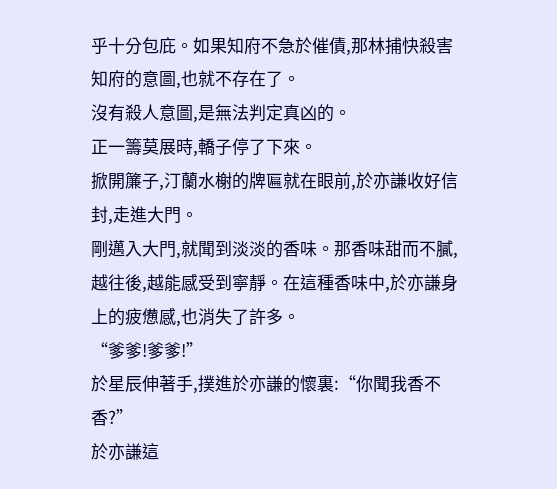乎十分包庇。如果知府不急於催債,那林捕快殺害知府的意圖,也就不存在了。
沒有殺人意圖,是無法判定真凶的。
正一籌莫展時,轎子停了下來。
掀開簾子,汀蘭水榭的牌匾就在眼前,於亦謙收好信封,走進大門。
剛邁入大門,就聞到淡淡的香味。那香味甜而不膩,越往後,越能感受到寧靜。在這種香味中,於亦謙身上的疲憊感,也消失了許多。
“爹爹!爹爹!”
於星辰伸著手,撲進於亦謙的懷裏:“你聞我香不香?”
於亦謙這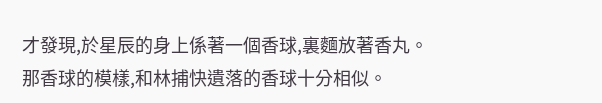才發現,於星辰的身上係著一個香球,裏麵放著香丸。那香球的模樣,和林捕快遺落的香球十分相似。